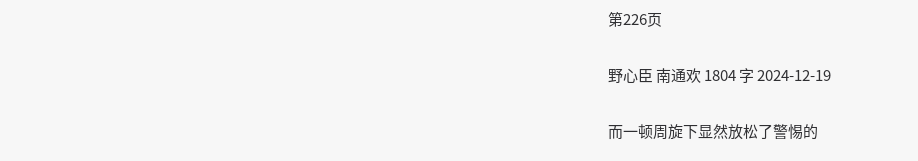第226页

野心臣 南通欢 1804 字 2024-12-19

而一顿周旋下显然放松了警惕的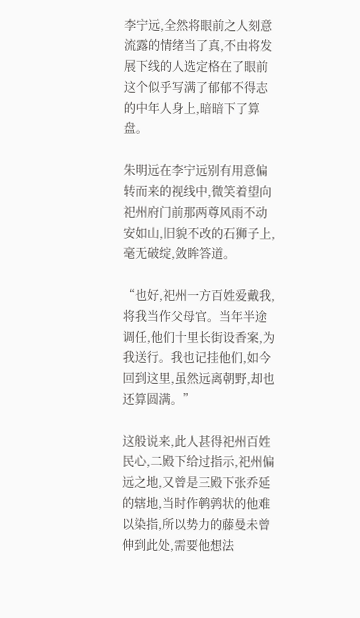李宁远,全然将眼前之人刻意流露的情绪当了真,不由将发展下线的人选定格在了眼前这个似乎写满了郁郁不得志的中年人身上,暗暗下了算盘。

朱明远在李宁远别有用意偏转而来的视线中,微笑着望向祀州府门前那两尊风雨不动安如山,旧貌不改的石狮子上,毫无破绽,敛眸答道。

“也好,祀州一方百姓爱戴我,将我当作父母官。当年半途调任,他们十里长街设香案,为我送行。我也记挂他们,如今回到这里,虽然远离朝野,却也还算圆满。”

这般说来,此人甚得祀州百姓民心,二殿下给过指示,祀州偏远之地,又曾是三殿下张乔延的辖地,当时作鹌鹑状的他难以染指,所以势力的藤曼未曾伸到此处,需要他想法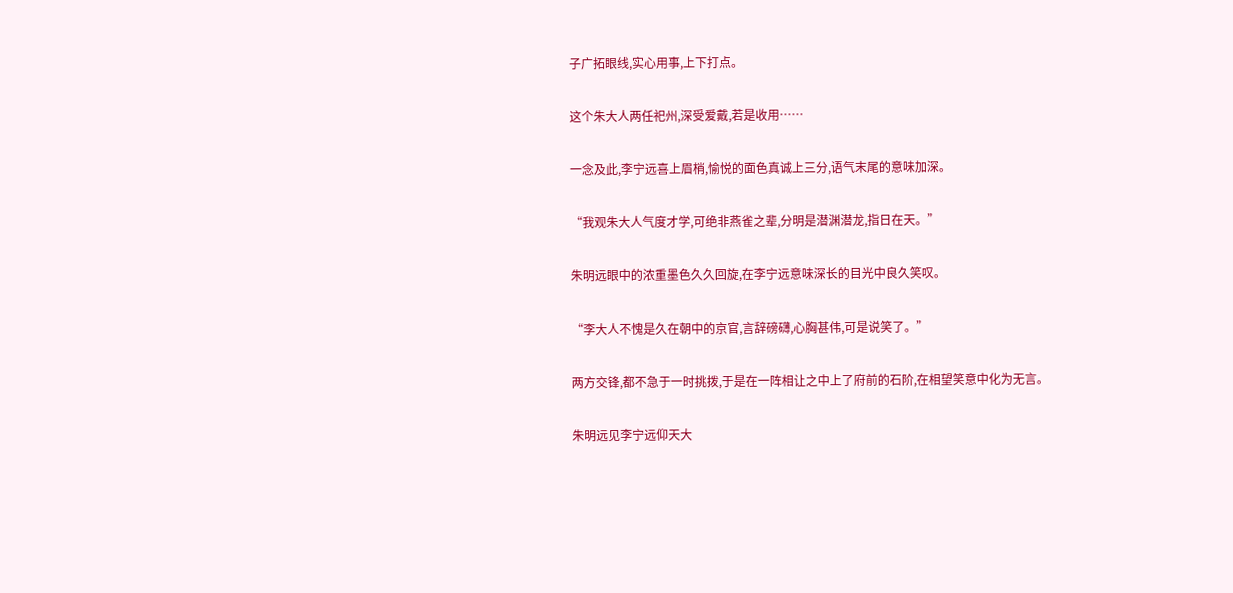子广拓眼线,实心用事,上下打点。

这个朱大人两任祀州,深受爱戴,若是收用……

一念及此,李宁远喜上眉梢,愉悦的面色真诚上三分,语气末尾的意味加深。

“我观朱大人气度才学,可绝非燕雀之辈,分明是潜渊潜龙,指日在天。”

朱明远眼中的浓重墨色久久回旋,在李宁远意味深长的目光中良久笑叹。

“李大人不愧是久在朝中的京官,言辞磅礴,心胸甚伟,可是说笑了。”

两方交锋,都不急于一时挑拨,于是在一阵相让之中上了府前的石阶,在相望笑意中化为无言。

朱明远见李宁远仰天大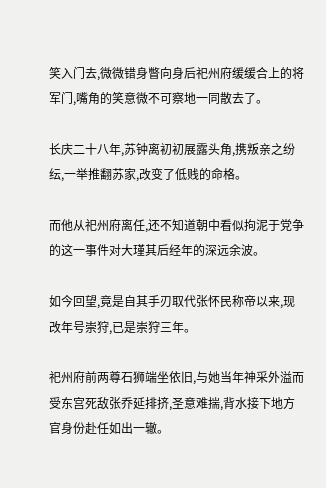笑入门去,微微错身瞥向身后祀州府缓缓合上的将军门,嘴角的笑意微不可察地一同散去了。

长庆二十八年,苏钟离初初展露头角,携叛亲之纷纭,一举推翻苏家,改变了低贱的命格。

而他从祀州府离任,还不知道朝中看似拘泥于党争的这一事件对大瑾其后经年的深远余波。

如今回望,竟是自其手刃取代张怀民称帝以来,现改年号崇狩,已是崇狩三年。

祀州府前两尊石狮端坐依旧,与她当年神采外溢而受东宫死敌张乔延排挤,圣意难揣,背水接下地方官身份赴任如出一辙。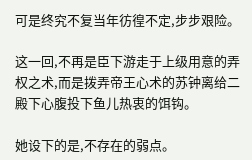可是终究不复当年彷徨不定,步步艰险。

这一回,不再是臣下游走于上级用意的弄权之术,而是拨弄帝王心术的苏钟离给二殿下心腹投下鱼儿热衷的饵钩。

她设下的是,不存在的弱点。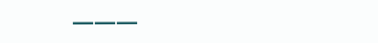———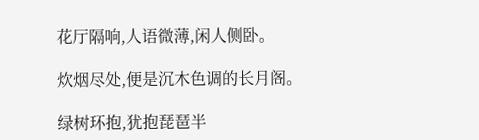花厅隔响,人语微薄,闲人侧卧。

炊烟尽处,便是沉木色调的长月阁。

绿树环抱,犹抱琵琶半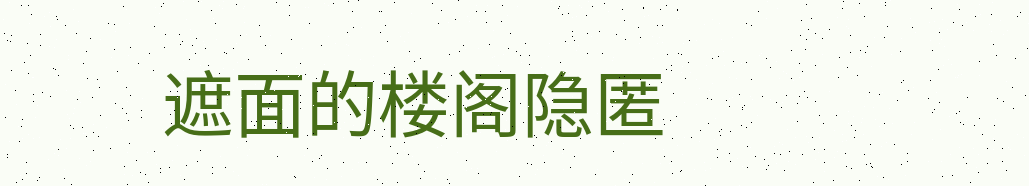遮面的楼阁隐匿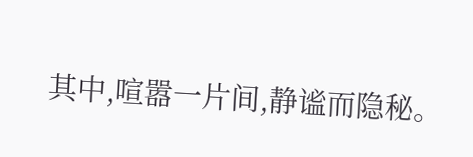其中,喧嚣一片间,静谧而隐秘。